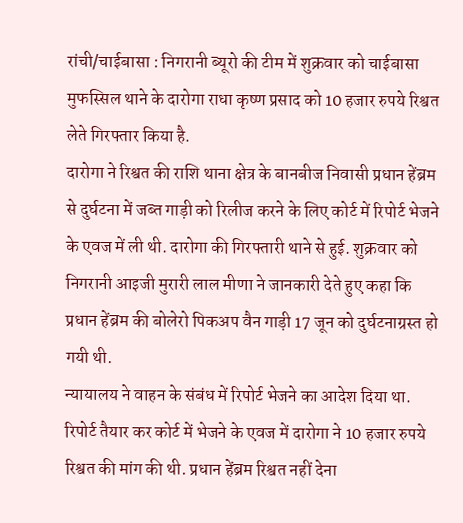रांची/चाईबासा : निगरानी ब्यूरो की टीम में शुक्रवार को चाईबासा मुफस्सिल थाने के दारोगा राधा कृष्ण प्रसाद को 10 हजार रुपये रिश्वत लेते गिरफ्तार किया है.
दारोगा ने रिश्वत की राशि थाना क्षेत्र के बानबीज निवासी प्रधान हेंब्रम से दुर्घटना में जब्त गाड़ी को रिलीज करने के लिए कोर्ट में रिपोर्ट भेजने के एवज में ली थी. दारोगा की गिरफ्तारी थाने से हुई. शुक्रवार को निगरानी आइजी मुरारी लाल मीणा ने जानकारी देते हुए कहा कि प्रधान हेंब्रम की बोलेरो पिकअप वैन गाड़ी 17 जून को दुर्घटनाग्रस्त हो गयी थी.
न्यायालय ने वाहन के संबंध में रिपोर्ट भेजने का आदेश दिया था. रिपोर्ट तैयार कर कोर्ट में भेजने के एवज में दारोगा ने 10 हजार रुपये रिश्वत की मांग की थी. प्रधान हेंब्रम रिश्वत नहीं देना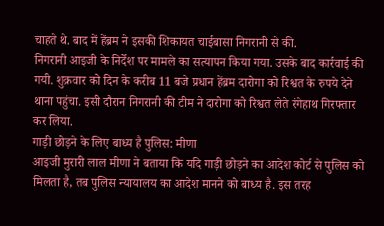चाहते थे. बाद में हेंब्रम ने इसकी शिकायत चाईबासा निगरानी से की.
निगरानी आइजी के निर्देश पर मामले का सत्यापन किया गया. उसके बाद कार्रवाई की गयी. शुक्रवार को दिन के करीब 11 बजे प्रधान हेंब्रम दारोगा को रिश्वत के रुपये देने थाना पहुंचा. इसी दौरान निगरानी की टीम ने दारोगा को रिश्वत लेते रंगेहाथ गिरफ्तार कर लिया.
गाड़ी छोड़ने के लिए बाध्य है पुलिस: मीणा
आइजी मुरारी लाल मीणा ने बताया कि यदि गाड़ी छोड़ने का आदेश कोर्ट से पुलिस को मिलता है, तब पुलिस न्यायालय का आदेश मानने को बाध्य है. इस तरह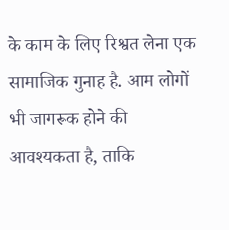के काम के लिए रिश्वत लेना एक सामाजिक गुनाह है. आम लोगों भी जागरूक होने की आवश्यकता है, ताकि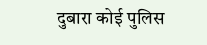दुबारा कोई पुलिस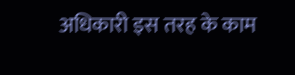अधिकारी इस तरह के काम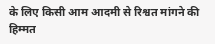के लिए किसी आम आदमी से रिश्वत मांगने की हिम्मत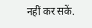नहीं कर सकें.